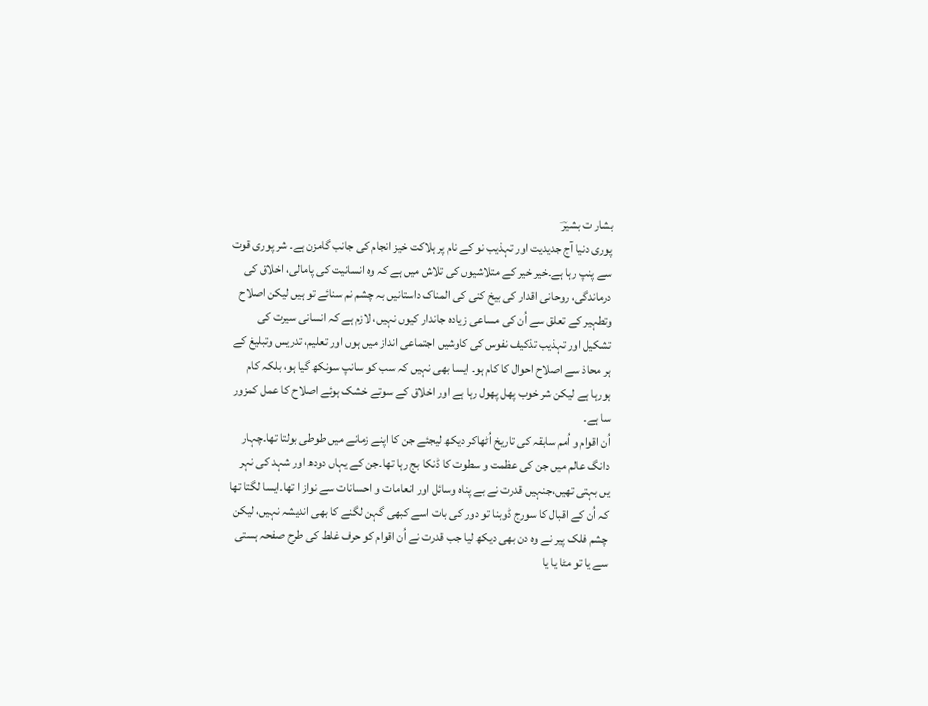بشار ت بشیرؔ
پوری دنیا آج جدیدیت اور تہذیب نو کے نام پر ہلاکت خیز انجام کی جانب گامزن ہے۔ شر پوری قوت سے پنپ رہا ہے۔خیر خیر کے متلاشیوں کی تلاش میں ہے کہ وہ انسانیت کی پامالی، اخلاق کی درماندگی، روحانی اقدار کی بیخ کنی کی المناک داستانیں بہ چشم نم سنائے تو ہیں لیکن اصلاح وتطہیر کے تعلق سے اُن کی مساعی زیادہ جاندار کیوں نہیں، لازم ہے کہ انسانی سیرت کی تشکیل اور تہذیب تذکیف نفوس کی کاوشیں اجتماعی انداز میں ہوں اور تعلیم، تدریس وتبلیغ کے ہر محاذ سے اصلاح احوال کا کام ہو۔ ایسا بھی نہیں کہ سب کو سانپ سونکھ گیا ہو، بلکہ کام ہورہا ہے لیکن شر خوب پھل پھول رہا ہے اور اخلاق کے سوتے خشک ہوئے اصلاح کا عمل کمزور سا ہے۔
اُن اقوام و اُمم سابقہ کی تاریخ اُٹھاکر دیکھ لیجئے جن کا اپنے زمانے میں طوطی بولتا تھا۔چہار دانگ عالم میں جن کی عظمت و سطوت کا ڈنکا بج رہا تھا۔جن کے یہاں دودھ اور شہد کی نہر یں بہتی تھیں،جنہیں قدرت نے بے پناہ وسائل اور انعامات و احسانات سے نواز ا تھا۔ایسا لگتا تھا کہ اُن کے اقبال کا سورج ڈوبنا تو دور کی بات اسے کبھی گہن لگنے کا بھی اندیشہ نہیں، لیکن چشم فلک پیر نے وہ دن بھی دیکھ لیا جب قدرت نے اُن اقوام کو حرف غلط کی طرح صفحہ ہستی سے یا تو مٹا یا یا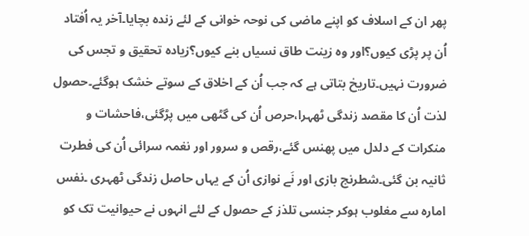پھر ان کے اسلاف کو اپنے ماضی کی نوحہ خوانی کے لئے زندہ بچایا۔آخر یہ اُفتاد اُن پر پڑی کیوں؟اور وہ زینت طاق نسیاں بنے کیوں؟زیادہ تحقیق و تجس کی ضرورت نہیں۔تاریخ بتاتی ہے کہ جب اُن کے اخلاق کے سوتے خشک ہوگئے۔حصول لذت اُن کا مقصد زندگی ٹھہرا،حرص اُن کی گٹھی میں پڑگئی،فاحشات و منکرات کے دلدل میں پھنس گئے،رقص و سرور اور نغمہ سرائی اُن کی فطرت ثانیہ بن گئی۔شطرنج بازی اور نَے نوازی اُن کے یہاں حاصل زندگی ٹھہری ۔نفس امارہ سے مغلوب ہوکر جنسی تلذز کے حصول کے لئے انہوں نے حیوانیت تک کو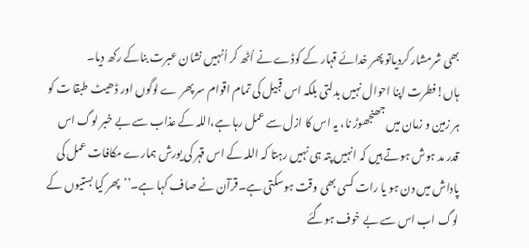بھی شرمشار کردیاتو پھر خدائے قہار کے کوڈے نے اُٹھ کر اُنہیں نشان عبرت بناکے رکھ دیا۔
ہاں!فطرت اپنا احوال نہیں بدلتی بلکہ اس قبیل کی تمام اقوام سر پھر ے لوگوں اور ڈھیٹ طبقا ت کو ہر زمین و زمان میں جھنجھوڑ نا، یہ اس کا ازل سے عمل رہا ہے،اللہ کے عذاب سے بے خبر لوگ اس قدر مد ہوش ہوتے ہیں کہ انہیں پتہ ہی نہیں رہتا کہ اللہ کے اس قہر کی یورش ہمارے مکافات عمل کی پاداش میں دن ہو یا رات کسی بھی وقت ہوسکتی ہے۔قرآن نے صاف کہا ہے۔’’پھر کیا بستیوں کے لوگ اب اس سے بے خوف ہوگئے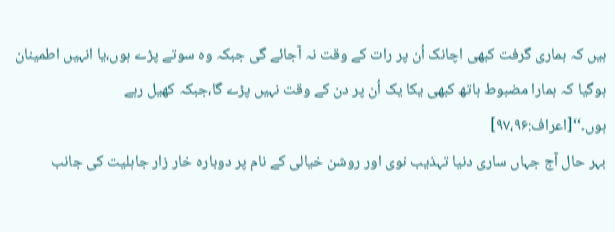ہیں کہ ہماری گرفت کبھی اچانک اُن پر رات کے وقت نہ آجائے گی جبکہ وہ سوتے پڑے ہوں،یا انہیں اطمینان ہوگیا کہ ہمارا مضبوط ہاتھ کبھی یکا یک اُن پر دن کے وقت نہیں پڑے گا،جبکہ کھیل رہے ہوں۔‘‘[اعراف:۹۷،۹۶]
بہر حال آج جہاں ساری دنیا تہذیب نوی اور روشن خیالی کے نام پر دوبارہ خار زار جاہلیت کی جانب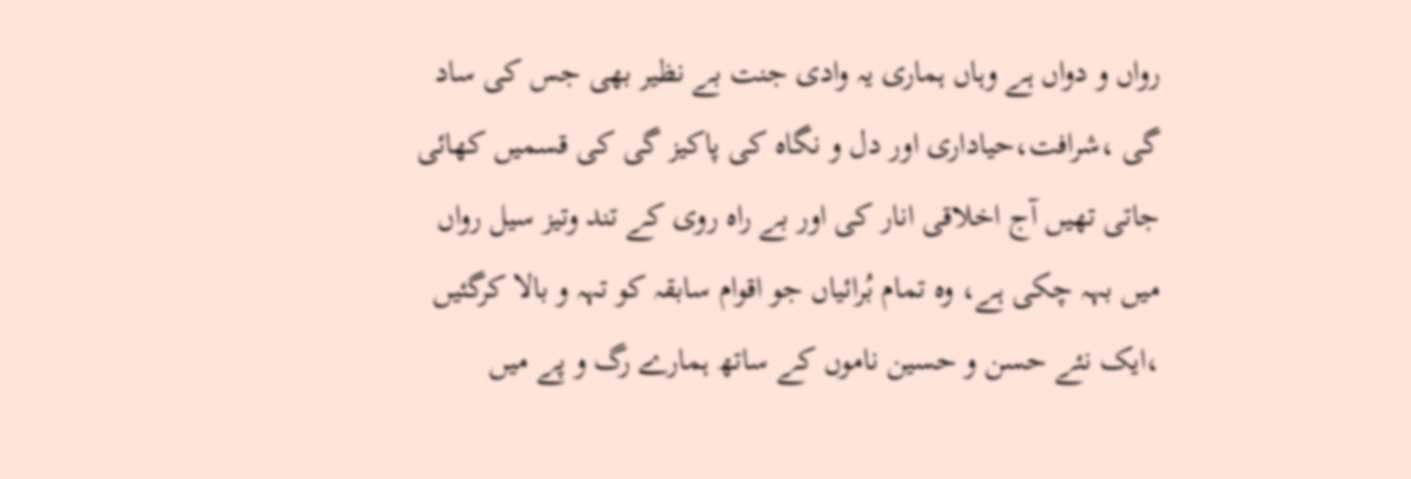رواں و دواں ہے وہاں ہماری یہ وادی جنت بے نظیر بھی جس کی ساد گی ،شرافت،حیاداری اور دل و نگاہ کی پاکیز گی کی قسمیں کھائی جاتی تھیں آج اخلاقی انار کی اور بے راہ روی کے تند وتیز سیل رواں میں بہہ چکی ہے، وہ تمام بُرائیاں جو اقوام سابقہ کو تہہ و بالا کرگئیں ،ایک نئے حسن و حسین ناموں کے ساتھ ہمارے رگ و پے میں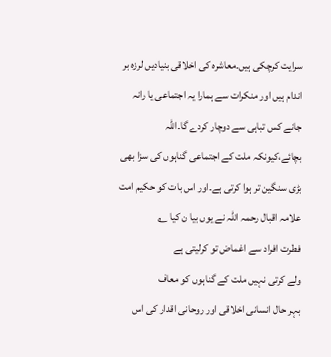سرایت کرچکی ہیں۔معاشرہ کی اخلاقی بنیادیں لرزہ بر اندام ہیں اور منکرات سے ہمارا یہ اجتماعی یا رانہ جانے کس تباہی سے دوچار کردے گا۔اللہ بچائے،کیونکہ ملت کے اجتماعی گناہوں کی سزا بھی بڑی سنگین تر ہوا کرتی ہے۔اور اس بات کو حکیم امت علامہ اقبال رحمہ اللہ نے یوں بیا ن کیا ؎
فطرت افراد سے اغماض تو کرلیتی ہے
ولے کرتی نہیں ملت کے گناہوں کو معاف
بہر حال انسانی اخلاقی اور روحانی اقدار کی اس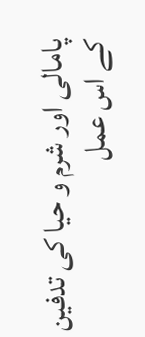پامالی اور شرم و حیا کی تدفین کے اس عمل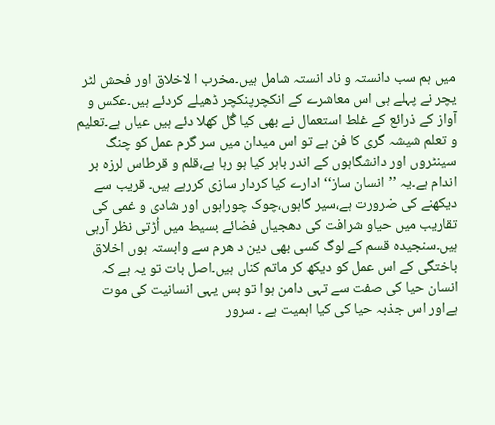میں ہم سب دانستہ و ناد انستہ شامل ہیں۔مخرب ا لاخلاق اور فحش لٹر یچر نے پہلے ہی اس معاشرے کے انکچرپنکچر ڈھیلے کردئے ہیں۔عکس و آواز کے ذرائع کے غلط استعمال نے بھی کیا گُل کھلا دئے ہیں عیاں ہے۔تعلیم و تعلم شیشہ گری کا فن ہے تو اس میدان میں سر گرم عمل کو چنگ سینٹروں اور دانشگاہوں کے اندر باہر کیا ہو رہا ہے،قلم و قرطاس لرزہ بر اندام ہے۔یہ ’’انسان ساز‘‘ادارے کیا کردار سازی کررہے ہیں۔ قریب سے دیکھنے کی ضرورت ہے،سیر گاہوں،چوک چوراہوں اور شادی و غمی کی تقاریب میں حیاو شرافت کی دھجیاں فضائے بسیط میں اُڑتی نظر آرہی ہیں۔سنجیدہ قسم کے لوگ کسی بھی دین د ھرم سے وابستہ ہوں اخلاق باختگی کے اس عمل کو دیکھ کر ماتم کناں ہیں۔اصل بات تو یہ ہے کہ انسان حیا کی صفت سے تہی دامن ہوا تو بس یہی انسانیت کی موت ہےاور اس جذبہ حیا کی کیا اہمیت ہے ۔ سرور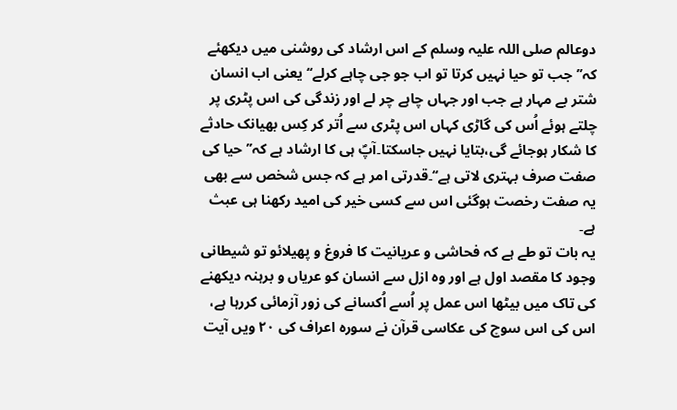دوعالم صلی اللہ علیہ وسلم کے اس ارشاد کی روشنی میں دیکھئے کہ’’جب تو حیا نہیں کرتا تو اب جو جی چاہے کرلے‘‘یعنی اب انسان شتر بے مہار ہے جب اور جہاں چاہے چر لے اور زندگی کی اس پٹری پر چلتے ہوئے اُس کی گاڑی کہاں اس پٹری سے اُتر کر کِس بھیانک حادثے کا شکار ہوجائے گی،بتایا نہیں جاسکتا۔آپؐ ہی کا ارشاد ہے کہ’’حیا کی صفت صرف بہتری لاتی ہے‘‘۔قدرتی امر ہے کہ جس شخص سے بھی یہ صفت رخصت ہوگئی اس سے کسی خیر کی امید رکھنا ہی عبث ہے۔
یہ بات تو طے ہے کہ فحاشی و عریانیت کا فروغ و پھیلائو تو شیطانی وجود کا مقصد اول ہے اور وہ ازل سے انسان کو عریاں و برہنہ دیکھنے کی تاک میں بیٹھا اس عمل پر اُسے اُکسانے کی زور آزمائی کررہا ہے، اس کی اس سوچ کی عکاسی قرآن نے سورہ اعراف کی ۲۰ ویں آیت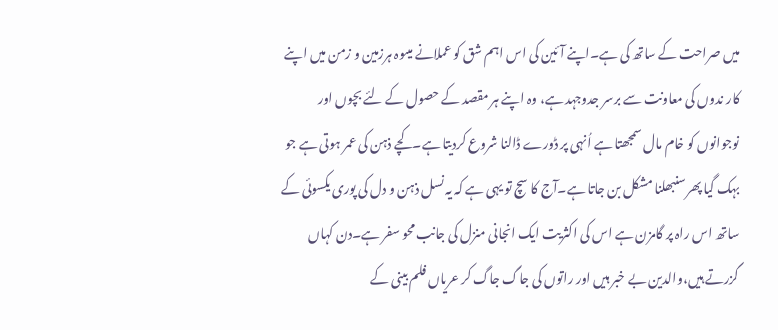میں صراحت کے ساتھ کی ہے۔اپنے آئین کی اس اہم شق کو عملانے میںوہ ہرزمین و زمن میں اپنے کار ندوں کی معاونت سے برسر جدوجہد ہے، وہ اپنے ہر مقصد کے حصول کے لئے بچوں اور نوجوانوں کو خام مال سمجھتا ہے اُنہی پر ڈورے ڈالنا شروع کردیتا ہے۔کچے ذہن کی عمر ہوتی ہے جو بہک گیا پھرسنبھلنا مشکل بن جاتا ہے۔آج کا سچ تو یہی ہے کہ یہ نسل ذہن و دل کی پوری یکسوئی کے ساتھ اس راہ پر گامزن ہے اس کی اکثریت ایک انجانی منزل کی جانب محو سفر ہے۔دن کہاں گزرتے ہیں،والدین بے خبر ہیں اور راتوں کی جاگ جاگ کر عریاں فلم بینی کے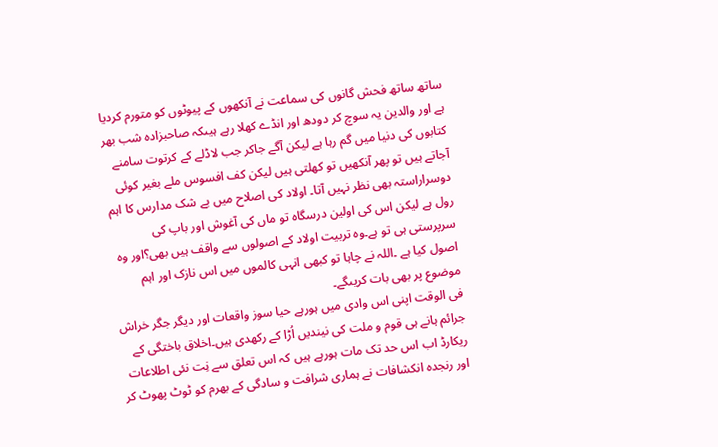ساتھ ساتھ فحش گانوں کی سماعت نے آنکھوں کے پیوٹوں کو متورم کردیا ہے اور والدین یہ سوچ کر دودھ اور انڈے کھلا رہے ہیںکہ صاحبزادہ شب بھر کتابوں کی دنیا میں گم رہا ہے لیکن آگے جاکر جب لاڈلے کے کرتوت سامنے آجاتے ہیں تو پھر آنکھیں تو کھلتی ہیں لیکن کف افسوس ملے بغیر کوئی دوسراراستہ بھی نظر نہیں آتا۔ اولاد کی اصلاح میں بے شک مدارس کا اہم رول ہے لیکن اس کی اولین درسگاہ تو ماں کی آغوش اور باپ کی سرپرستی ہی تو ہے۔وہ تربیت اولاد کے اصولوں سے واقف ہیں بھی؟اور وہ اصول کیا ہے ۔اللہ نے چاہا تو کبھی انہی کالموں میں اس نازک اور اہم موضوع پر بھی بات کریںگے۔
فی الوقت اپنی اس وادی میں ہورہے حیا سوز واقعات اور دیگر جگر خراش جرائم ہانے ہی قوم و ملت کی نیندیں اُڑا کے رکھدی ہیں۔اخلاق باختگی کے ریکارڈ اب اس حد تک مات ہورہے ہیں کہ اس تعلق سے نِت نئی اطلاعات اور رنجدہ انکشافات نے ہماری شرافت و سادگی کے بھرم کو ٹوٹ پھوٹ کر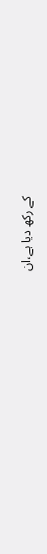کے رکھ دیا ہے،ان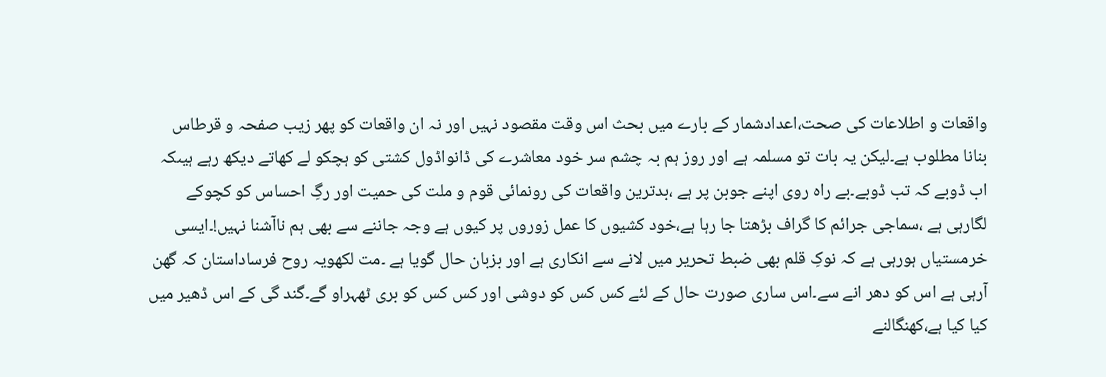واقعات و اطلاعات کی صحت،اعدادشمار کے بارے میں بحث اس وقت مقصود نہیں اور نہ ان واقعات کو پھر زیب صفحہ و قرطاس بنانا مطلوب ہے۔لیکن یہ بات تو مسلمہ ہے اور روز ہم بہ چشم سر خود معاشرے کی ڈانواڈول کشتی کو ہچکو لے کھاتے دیکھ رہے ہیںکہ اب ڈوبے کہ تب ڈوبے۔بے راہ روی اپنے جوبن پر ہے ،بدترین واقعات کی رونمائی قوم و ملت کی حمیت اور رگِ احساس کو کچوکے لگارہی ہے ،سماجی جرائم کا گراف بڑھتا جا رہا ہے،خود کشیوں کا عمل زوروں پر کیوں ہے وجہ جاننے سے بھی ہم ناآشنا نہیں!۔ایسی خرمستیاں ہورہی ہے کہ نوکِ قلم بھی ضبط تحریر میں لانے سے انکاری ہے اور بزبان حال گویا ہے ۔مت لکھویہ روح فرساداستان کہ گھن آرہی ہے اس کو دھر انے سے۔اس ساری صورت حال کے لئے کس کس کو دوشی اور کس کس کو بری ٹھہراو گے۔گند گی کے اس ڈھیر میں کیا کیا ہے،کھنگالنے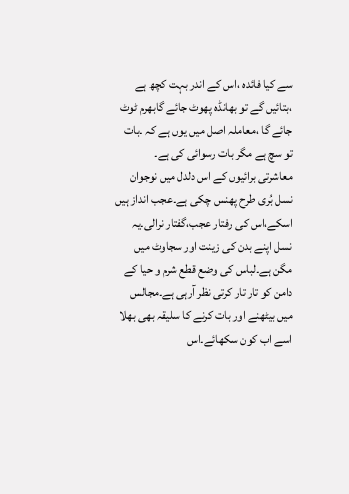سے کیا فائدہ ،اس کے اندر بہت کچھ ہے ،بتائیں گے تو بھانڈہ پھوٹ جائے گابھرم ٹوٹ جائے گا ،معاملہ اصل میں یوں ہے کہ ۔بات تو سچ ہے مگر بات رسوائی کی ہے۔
معاشرتی برائیوں کے اس دلدل میں نوجوان نسل بُری طرح پھنس چکی ہے۔عجب انداز ہیں اسکے،اس کی رفتار عجب،گفتار نرالی۔یہ نسل اپنے بدن کی زینت اور سجاوٹ میں مگن ہے۔لباس کی وضع قطع شرم و حیا کے دامن کو تار تار کرتی نظر آرہی ہے۔مجالس میں بیٹھنے اور بات کرنے کا سلیقہ بھی بھلا اسے اب کون سکھائے۔اس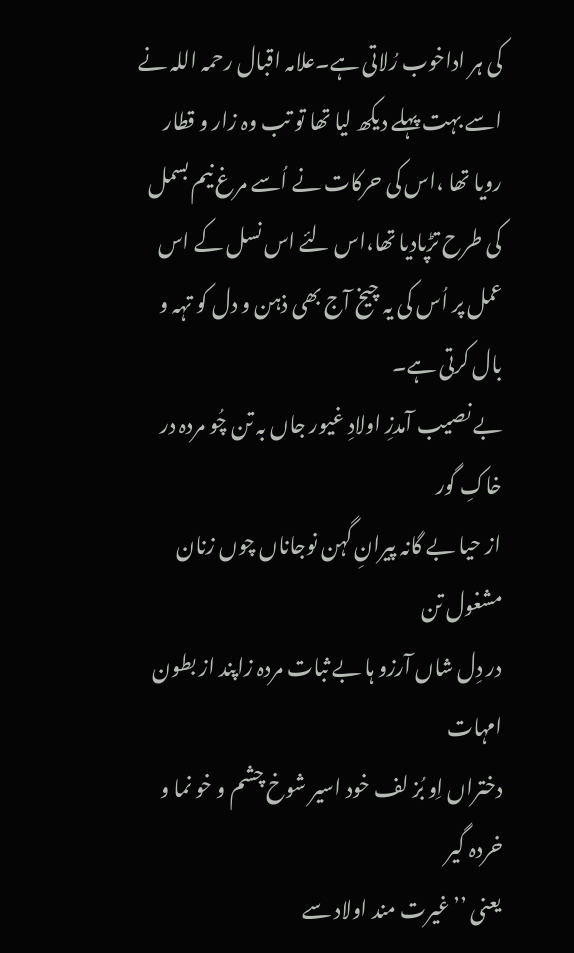کی ہر اداخوب رُلاتی ہے۔علامہ اقبال رحمہ اللہ نے اسے بہت پہلے دیکھ لیا تھا تو تب وہ زار و قطار رویا تھا ،اس کی حرکات نے اُسے مرغ نیم بسمل کی طرح تڑپادیا تھا،اس لئے اس نسل کے اس عمل پر اُس کی یہ چیخ آج بھی ذہن و دل کو تہہ و بال کرتی ہے۔
بے نصیب آمدزِ اولادِ غیور جاں بہ تن چُو مردہ در خاکِ گور
از حیا بے گانہ پیرانِ گہن نوجاناں چوں زنان مشغول تن
در دِل شاں آرزو ہا بے ثبات مردہ زاپند از بطون امہات
دختراں اِو بُز لف خود اسیر شوخ چشم و خو نما و خردہ گیر
یعنی ’’غیرت مند اولاد سے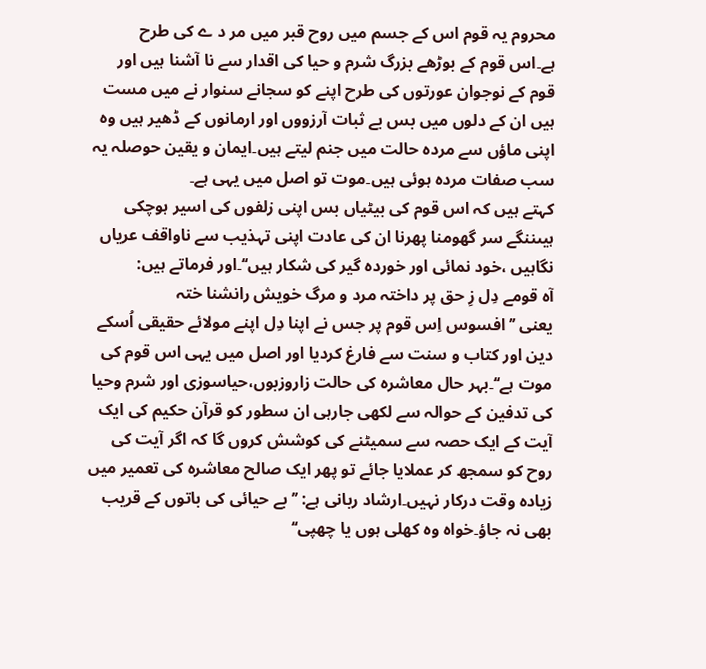محروم یہ قوم اس کے جسم میں روح قبر میں مر د ے کی طرح ہے۔اس قوم کے بوڑھے بزرگ شرم و حیا کی اقدار سے نا آشنا ہیں اور قوم کے نوجوان عورتوں کی طرح اپنے کو سجانے سنوار نے میں مست ہیں ان کے دلوں میں بس بے ثبات آرزووں اور ارمانوں کے ڈھیر ہیں وہ اپنی ماؤں سے مردہ حالت میں جنم لیتے ہیں۔ایمان و یقین حوصلہ یہ سب صفات مردہ ہوئی ہیں۔موت تو اصل میں یہی ہے۔
کہتے ہیں کہ اس قوم کی بیٹیاں بس اپنی زلفوں کی اسیر ہوچکی ہیںننگے سر گھومنا پھرنا ان کی عادت اپنی تہذیب سے ناواقف عریاں نگاہیں ،خود نمائی اور خوردہ گیر کی شکار ہیں‘‘۔اور فرماتے ہیں:
آہ قومے دِل زِ حق پر داختہ مرد و مرگ خویش رانشنا ختہ
یعنی ’’افسوس اِس قوم پر جس نے اپنا دِل اپنے مولائے حقیقی اُسکے دین اور کتاب و سنت سے فارغ کردیا اور اصل میں یہی اس قوم کی موت ہے‘‘۔بہر حال معاشرہ کی حالت زاروزبوں،حیاسوزی اور شرم وحیا کی تدفین کے حوالہ سے لکھی جارہی ان سطور کو قرآن حکیم کی ایک آیت کے ایک حصہ سے سمیٹنے کی کوشش کروں گا کہ اگر آیت کی روح کو سمجھ کر عملایا جائے تو پھر ایک صالح معاشرہ کی تعمیر میں زیادہ وقت درکار نہیں۔ارشاد ربانی ہے: ’’بے حیائی کی باتوں کے قریب بھی نہ جاؤ۔خواہ وہ کھلی ہوں یا چھپی‘‘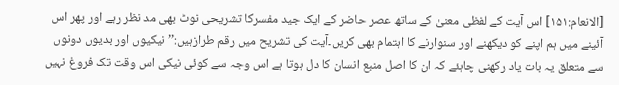[الانعام:۱۵۱] اس آیت کے لفظی معنیٰ کے ساتھ عصر حاضر کے ایک جید مفسرکا تشریحی نوٹ بھی مد نظر رہے اور پھر اس آئینے میں ہم اپنے کو دیکھنے اور سنوارنے کا اہتمام بھی کریں۔آیت کی تشریح میں رقم طرازہیں:’’نیکیوں اور بدیوں دونوں سے متعلق یہ بات یاد رکھنی چاہئے کہ ان کا اصل منبع انسان کا دل ہوتا ہے اس وجہ سے کوئی نیکی اس وقت تک فروغ نہیں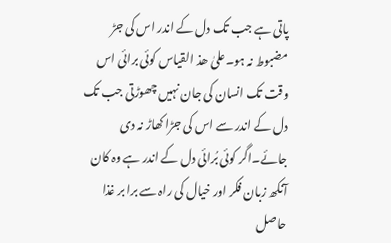پاتی ہے جب تک دل کے اندر اس کی جڑ مضبوط نہ ہو۔علیٰ ھذ القیاس کوئی برائی اس وقت تک انسان کی جان نہیں چھوڑتی جب تک دل کے اندر سے اس کی جڑا کھاڑ نہ دی جائے۔اگر کوئی بُرائی دل کے اندر ہے وہ کان آنکھ زبان فکر اور خیال کی راہ سے برا بر غذا حاصل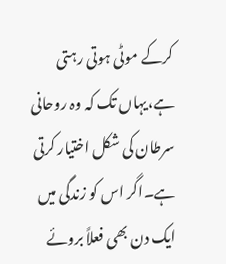کرکے موٹی ہوتی رہتی ہے،یہاں تک کہ وہ روحانی سرطان کی شکل اختیار کرتی ہے۔اگر اس کو زندگی میں ایک دن بھی فعلاً بروئے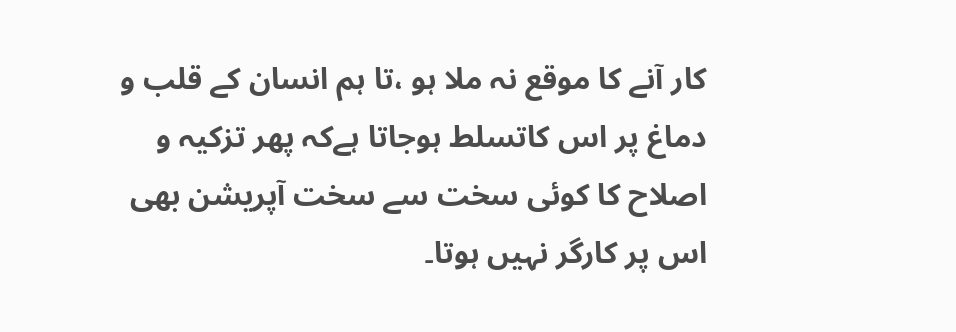کار آنے کا موقع نہ ملا ہو ،تا ہم انسان کے قلب و دماغ پر اس کاتسلط ہوجاتا ہےکہ پھر تزکیہ و اصلاح کا کوئی سخت سے سخت آپریشن بھی اس پر کارگر نہیں ہوتا۔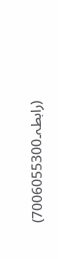(رابطہ۔7006055300)